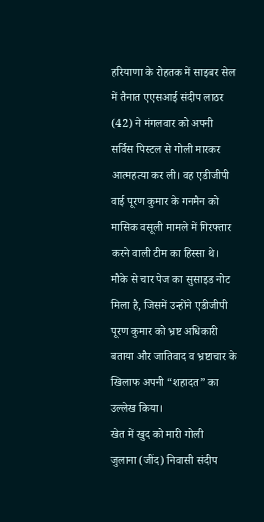हरियाणा के रोहतक में साइबर सेल में तैनात एएसआई संदीप लाठर (42) ने मंगलवार को अपनी सर्विस पिस्टल से गोली मारकर आत्महत्या कर ली। वह एडीजीपी वाई पूरण कुमार के गनमैन को मासिक वसूली मामले में गिरफ्तार करने वाली टीम का हिस्सा थे। मौके से चार पेज का सुसाइड नोट मिला है, जिसमें उन्होंने एडीजीपी पूरण कुमार को भ्रष्ट अधिकारी बताया और जातिवाद व भ्रष्टाचार के खिलाफ अपनी “शहादत” का उल्लेख किया।
खेत में खुद को मारी गोली
जुलाना (जींद) निवासी संदीप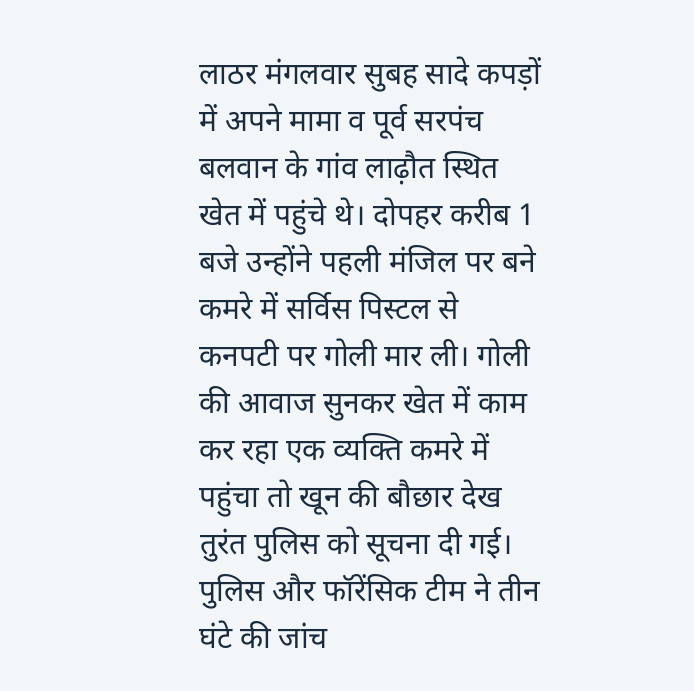लाठर मंगलवार सुबह सादे कपड़ों में अपने मामा व पूर्व सरपंच बलवान के गांव लाढ़ौत स्थित खेत में पहुंचे थे। दोपहर करीब 1 बजे उन्होंने पहली मंजिल पर बने कमरे में सर्विस पिस्टल से कनपटी पर गोली मार ली। गोली की आवाज सुनकर खेत में काम कर रहा एक व्यक्ति कमरे में पहुंचा तो खून की बौछार देख तुरंत पुलिस को सूचना दी गई।
पुलिस और फॉरेंसिक टीम ने तीन घंटे की जांच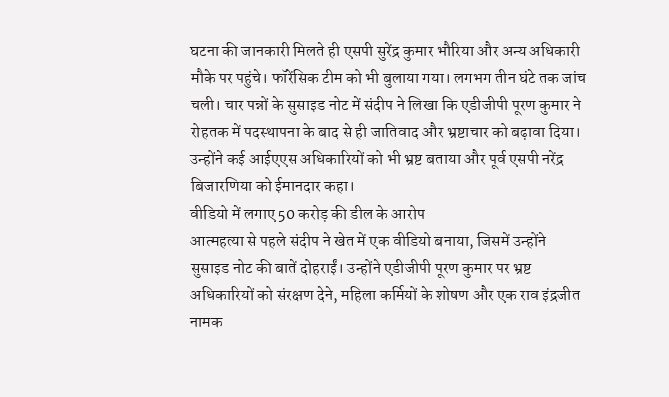घटना की जानकारी मिलते ही एसपी सुरेंद्र कुमार भौरिया और अन्य अधिकारी मौके पर पहुंचे। फॉरेंसिक टीम को भी बुलाया गया। लगभग तीन घंटे तक जांच चली। चार पन्नों के सुसाइड नोट में संदीप ने लिखा कि एडीजीपी पूरण कुमार ने रोहतक में पदस्थापना के बाद से ही जातिवाद और भ्रष्टाचार को बढ़ावा दिया। उन्होंने कई आईएएस अधिकारियों को भी भ्रष्ट बताया और पूर्व एसपी नरेंद्र बिजारणिया को ईमानदार कहा।
वीडियो में लगाए 50 करोड़ की डील के आरोप
आत्महत्या से पहले संदीप ने खेत में एक वीडियो बनाया, जिसमें उन्होंने सुसाइड नोट की बातें दोहराईं। उन्होंने एडीजीपी पूरण कुमार पर भ्रष्ट अधिकारियों को संरक्षण देने, महिला कर्मियों के शोषण और एक राव इंद्रजीत नामक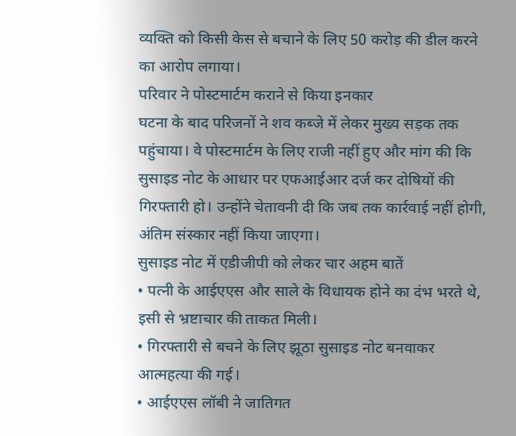व्यक्ति को किसी केस से बचाने के लिए 50 करोड़ की डील करने का आरोप लगाया।
परिवार ने पोस्टमार्टम कराने से किया इनकार
घटना के बाद परिजनों ने शव कब्जे में लेकर मुख्य सड़क तक पहुंचाया। वे पोस्टमार्टम के लिए राजी नहीं हुए और मांग की कि सुसाइड नोट के आधार पर एफआईआर दर्ज कर दोषियों की गिरफ्तारी हो। उन्होंने चेतावनी दी कि जब तक कार्रवाई नहीं होगी, अंतिम संस्कार नहीं किया जाएगा।
सुसाइड नोट में एडीजीपी को लेकर चार अहम बातें
• पत्नी के आईएएस और साले के विधायक होने का दंभ भरते थे, इसी से भ्रष्टाचार की ताकत मिली।
• गिरफ्तारी से बचने के लिए झूठा सुसाइड नोट बनवाकर आत्महत्या की गई।
• आईएएस लॉबी ने जातिगत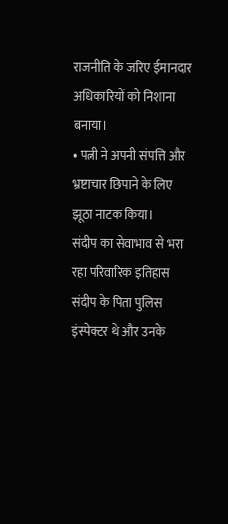राजनीति के जरिए ईमानदार अधिकारियों को निशाना बनाया।
• पत्नी ने अपनी संपत्ति और भ्रष्टाचार छिपाने के लिए झूठा नाटक किया।
संदीप का सेवाभाव से भरा रहा परिवारिक इतिहास
संदीप के पिता पुलिस इंस्पेक्टर थे और उनके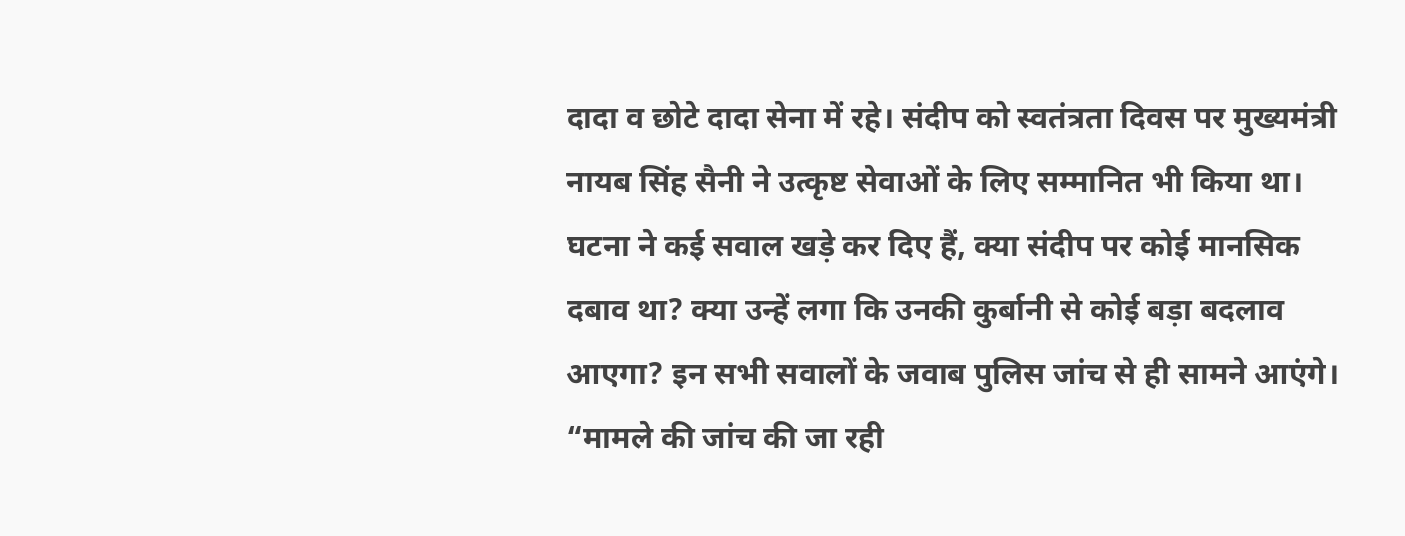दादा व छोटे दादा सेना में रहे। संदीप को स्वतंत्रता दिवस पर मुख्यमंत्री नायब सिंह सैनी ने उत्कृष्ट सेवाओं के लिए सम्मानित भी किया था।
घटना ने कई सवाल खड़े कर दिए हैं, क्या संदीप पर कोई मानसिक दबाव था? क्या उन्हें लगा कि उनकी कुर्बानी से कोई बड़ा बदलाव आएगा? इन सभी सवालों के जवाब पुलिस जांच से ही सामने आएंगे।
“मामले की जांच की जा रही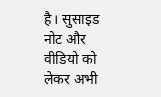है। सुसाइड नोट और वीडियो को लेकर अभी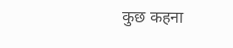कुछ कहना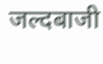जल्दबाजी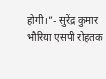होगी।”- सुरेंद्र कुमार भौरिया एसपी रोहतक